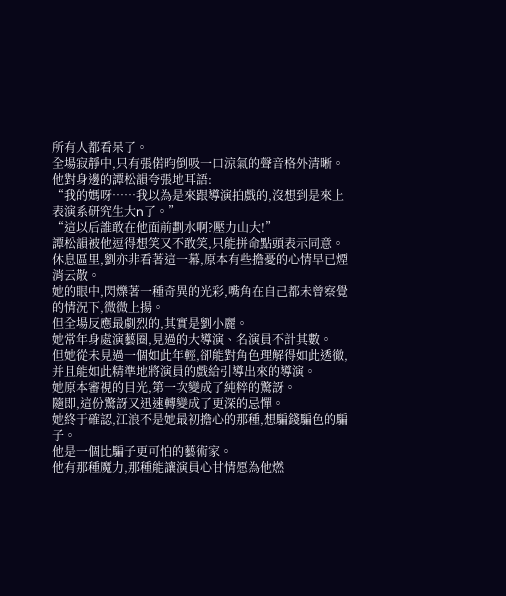所有人都看呆了。
全場寂靜中,只有張偌昀倒吸一口涼氣的聲音格外清晰。
他對身邊的譚松韻夸張地耳語:
“我的媽呀……我以為是來跟導演拍戲的,沒想到是來上表演系研究生大n了。”
“這以后誰敢在他面前劃水啊?壓力山大!”
譚松韻被他逗得想笑又不敢笑,只能拼命點頭表示同意。
休息區里,劉亦非看著這一幕,原本有些擔憂的心情早已煙消云散。
她的眼中,閃爍著一種奇異的光彩,嘴角在自己都未曾察覺的情況下,微微上揚。
但全場反應最劇烈的,其實是劉小麗。
她常年身處演藝圈,見過的大導演、名演員不計其數。
但她從未見過一個如此年輕,卻能對角色理解得如此透徹,
并且能如此精準地將演員的戲給引導出來的導演。
她原本審視的目光,第一次變成了純粹的驚訝。
隨即,這份驚訝又迅速轉變成了更深的忌憚。
她終于確認,江浪不是她最初擔心的那種,想騙錢騙色的騙子。
他是一個比騙子更可怕的藝術家。
他有那種魔力,那種能讓演員心甘情愿為他燃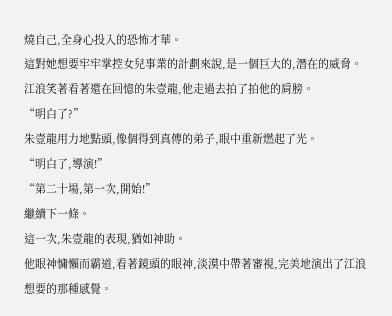燒自己,全身心投入的恐怖才華。
這對她想要牢牢掌控女兒事業的計劃來說,是一個巨大的,潛在的威脅。
江浪笑著看著還在回憶的朱壹龍,他走過去拍了拍他的肩膀。
“明白了?”
朱壹龍用力地點頭,像個得到真傳的弟子,眼中重新燃起了光。
“明白了,導演!”
“第二十場,第一次,開始!”
繼續下一條。
這一次,朱壹龍的表現,猶如神助。
他眼神慵懶而霸道,看著鏡頭的眼神,淡漠中帶著審視,完美地演出了江浪想要的那種感覺。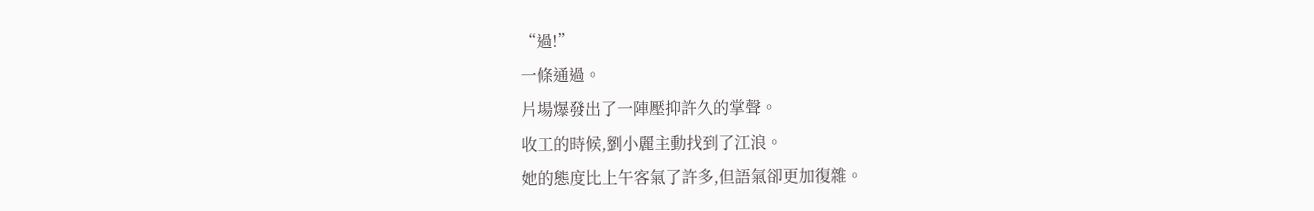“過!”
一條通過。
片場爆發出了一陣壓抑許久的掌聲。
收工的時候,劉小麗主動找到了江浪。
她的態度比上午客氣了許多,但語氣卻更加復雜。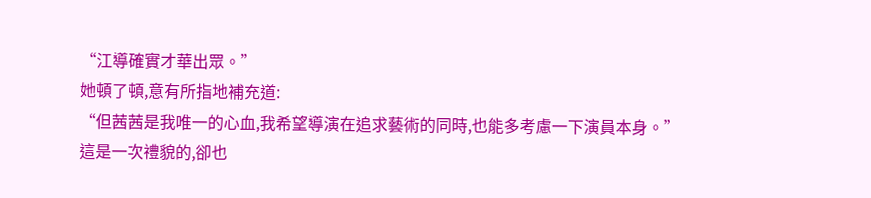“江導確實才華出眾。”
她頓了頓,意有所指地補充道:
“但茜茜是我唯一的心血,我希望導演在追求藝術的同時,也能多考慮一下演員本身。”
這是一次禮貌的,卻也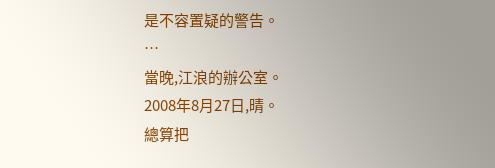是不容置疑的警告。
…
當晚,江浪的辦公室。
2008年8月27日,晴。
總算把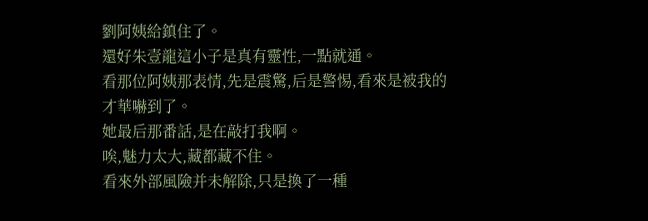劉阿姨給鎮住了。
還好朱壹龍這小子是真有靈性,一點就通。
看那位阿姨那表情,先是震驚,后是警惕,看來是被我的才華嚇到了。
她最后那番話,是在敲打我啊。
唉,魅力太大,藏都藏不住。
看來外部風險并未解除,只是換了一種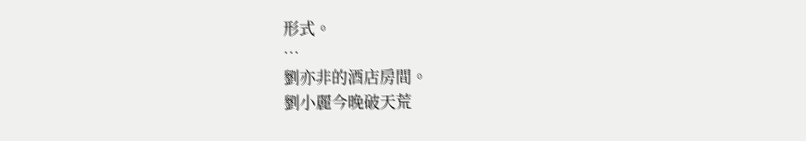形式。
…
劉亦非的酒店房間。
劉小麗今晚破天荒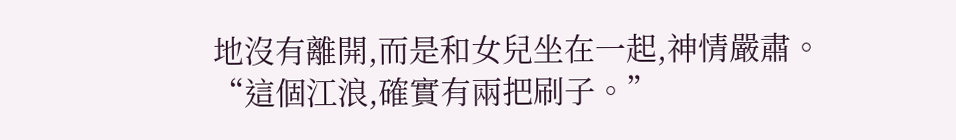地沒有離開,而是和女兒坐在一起,神情嚴肅。
“這個江浪,確實有兩把刷子。”